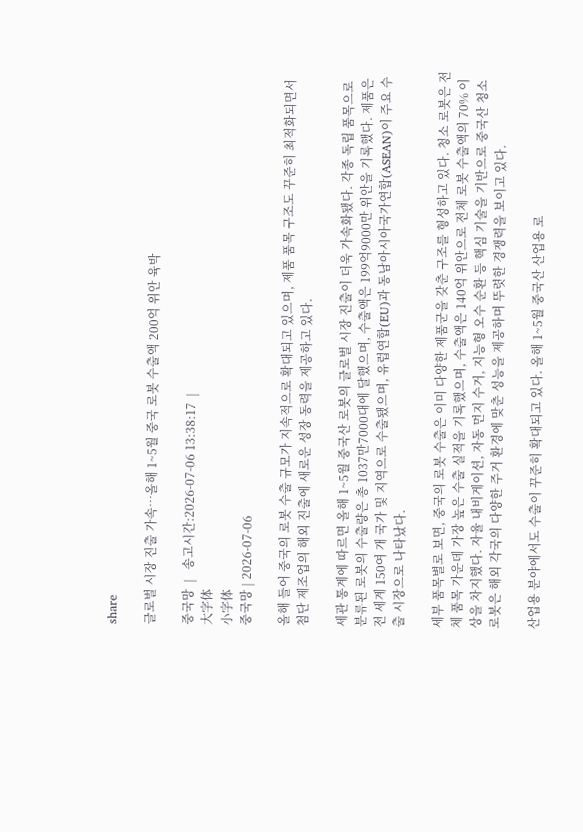share

글로벌 시장 진출 가속…올해 1~5월 중국 로봇 수출액 200억 위안 육박

중국망  |   송고시간:2026-07-06 13:38:17  |
大字体
小字体
중국망 | 2026-07-06

올해 들어 중국의 로봇 수출 규모가 지속적으로 확대되고 있으며, 제품 품목 구조도 꾸준히 최적화되면서 첨단 제조업의 해외 진출에 새로운 성장 동력을 제공하고 있다.

세관 통계에 따르면 올해 1~5월 중국산 로봇의 글로벌 시장 진출이 더욱 가속화됐다. 각종 독립 품목으로 분류된 로봇의 수출량은 총 1037만7000대에 달했으며, 수출액은 199억9000만 위안을 기록했다. 제품은 전 세계 150여 개 국가 및 지역으로 수출됐으며, 유럽연합(EU)과 동남아시아국가연합(ASEAN)이 주요 수출 시장으로 나타났다.

세부 품목별로 보면, 중국의 로봇 수출은 이미 다양한 제품군을 갖춘 구조를 형성하고 있다. 청소 로봇은 전체 품목 가운데 가장 높은 수출 실적을 기록했으며, 수출액은 140억 위안으로 전체 로봇 수출액의 70% 이상을 차지했다. 자율 내비게이션, 자동 먼지 수거, 지능형 오수 순환 등 핵심 기술을 기반으로 중국산 청소 로봇은 해외 각국의 다양한 주거 환경에 맞춘 성능을 제공하며 뚜렷한 경쟁력을 보이고 있다.

산업용 분야에서도 수출이 꾸준히 확대되고 있다. 올해 1~5월 중국산 산업용 로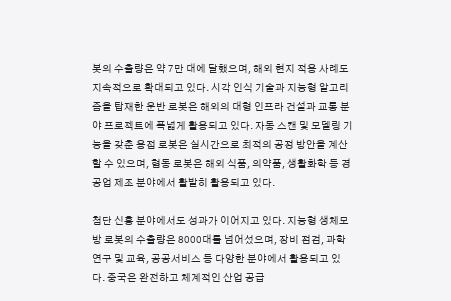봇의 수출량은 약 7만 대에 달했으며, 해외 현지 적용 사례도 지속적으로 확대되고 있다. 시각 인식 기술과 지능형 알고리즘을 탑재한 운반 로봇은 해외의 대형 인프라 건설과 교통 분야 프로젝트에 폭넓게 활용되고 있다. 자동 스캔 및 모델링 기능을 갖춘 용접 로봇은 실시간으로 최적의 공정 방안을 계산할 수 있으며, 협동 로봇은 해외 식품, 의약품, 생활화학 등 경공업 제조 분야에서 활발히 활용되고 있다.

첨단 신흥 분야에서도 성과가 이어지고 있다. 지능형 생체모방 로봇의 수출량은 8000대를 넘어섰으며, 장비 점검, 과학연구 및 교육, 공공서비스 등 다양한 분야에서 활용되고 있다. 중국은 완전하고 체계적인 산업 공급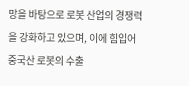망을 바탕으로 로봇 산업의 경쟁력을 강화하고 있으며, 이에 힘입어 중국산 로봇의 수출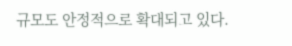규모도 안정적으로 확대되고 있다.